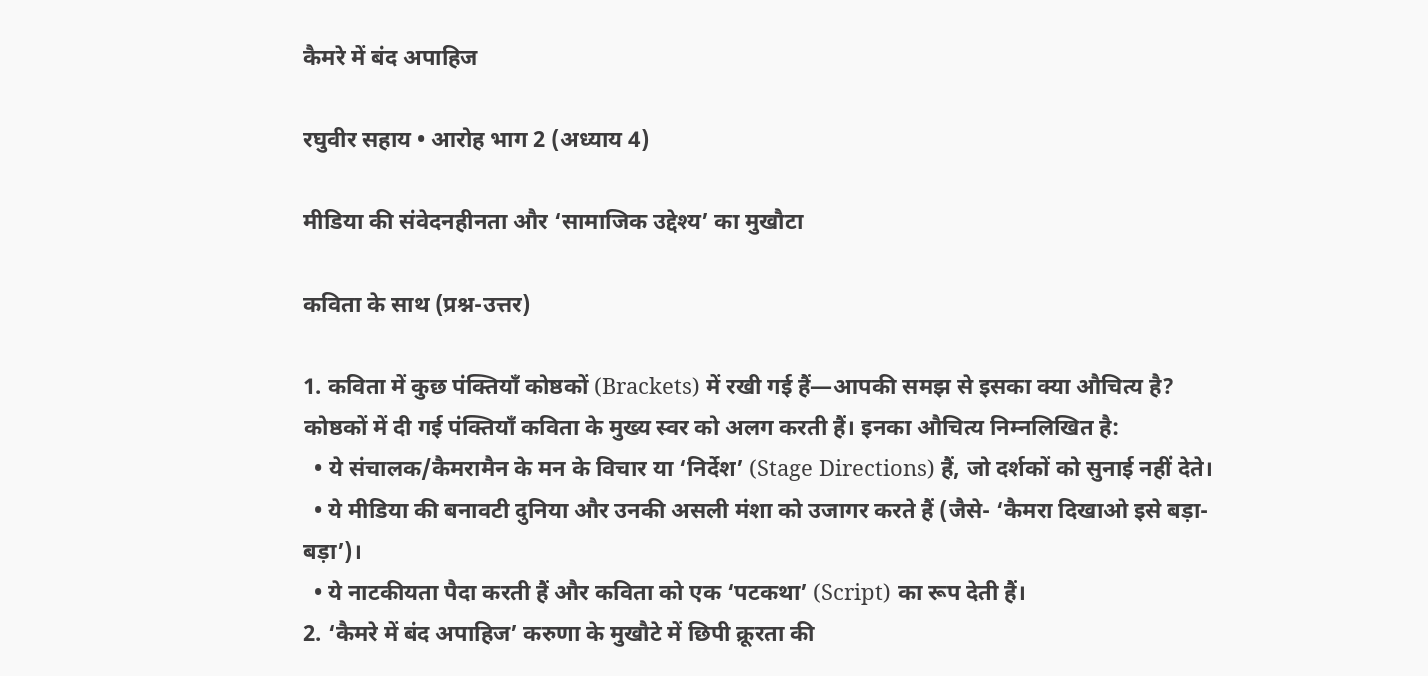कैमरे में बंद अपाहिज

रघुवीर सहाय • आरोह भाग 2 (अध्याय 4)

मीडिया की संवेदनहीनता और ‘सामाजिक उद्देश्य’ का मुखौटा

कविता के साथ (प्रश्न-उत्तर)

1. कविता में कुछ पंक्तियाँ कोष्ठकों (Brackets) में रखी गई हैं—आपकी समझ से इसका क्या औचित्य है?
कोष्ठकों में दी गई पंक्तियाँ कविता के मुख्य स्वर को अलग करती हैं। इनका औचित्य निम्नलिखित है:
  • ये संचालक/कैमरामैन के मन के विचार या ‘निर्देश’ (Stage Directions) हैं, जो दर्शकों को सुनाई नहीं देते।
  • ये मीडिया की बनावटी दुनिया और उनकी असली मंशा को उजागर करते हैं (जैसे- ‘कैमरा दिखाओ इसे बड़ा-बड़ा’)।
  • ये नाटकीयता पैदा करती हैं और कविता को एक ‘पटकथा’ (Script) का रूप देती हैं।
2. ‘कैमरे में बंद अपाहिज’ करुणा के मुखौटे में छिपी क्रूरता की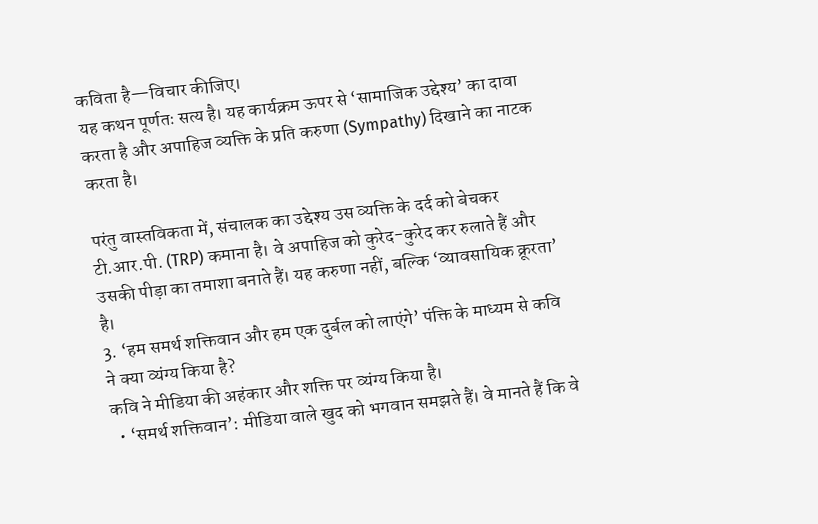कविता है—विचार कीजिए।
यह कथन पूर्णतः सत्य है। यह कार्यक्रम ऊपर से ‘सामाजिक उद्देश्य’ का दावा करता है और अपाहिज व्यक्ति के प्रति करुणा (Sympathy) दिखाने का नाटक करता है।

परंतु वास्तविकता में, संचालक का उद्देश्य उस व्यक्ति के दर्द को बेचकर टी.आर.पी. (TRP) कमाना है। वे अपाहिज को कुरेद-कुरेद कर रुलाते हैं और उसकी पीड़ा का तमाशा बनाते हैं। यह करुणा नहीं, बल्कि ‘व्यावसायिक क्रूरता’ है।
3. ‘हम समर्थ शक्तिवान और हम एक दुर्बल को लाएंगे’ पंक्ति के माध्यम से कवि ने क्या व्यंग्य किया है?
कवि ने मीडिया की अहंकार और शक्ति पर व्यंग्य किया है।
  • ‘समर्थ शक्तिवान’: मीडिया वाले खुद को भगवान समझते हैं। वे मानते हैं कि वे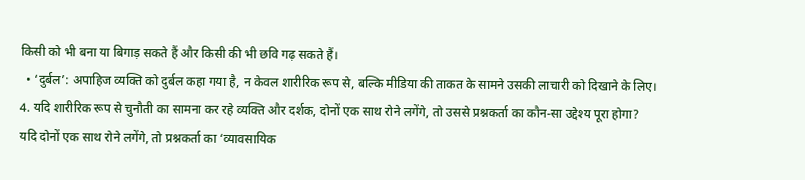किसी को भी बना या बिगाड़ सकते हैं और किसी की भी छवि गढ़ सकते हैं।
  • ‘दुर्बल’: अपाहिज व्यक्ति को दुर्बल कहा गया है, न केवल शारीरिक रूप से, बल्कि मीडिया की ताकत के सामने उसकी लाचारी को दिखाने के लिए।
4. यदि शारीरिक रूप से चुनौती का सामना कर रहे व्यक्ति और दर्शक, दोनों एक साथ रोने लगेंगे, तो उससे प्रश्नकर्ता का कौन-सा उद्देश्य पूरा होगा?
यदि दोनों एक साथ रोने लगेंगे, तो प्रश्नकर्ता का ‘व्यावसायिक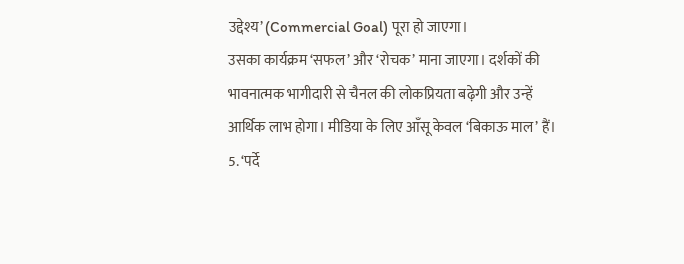उद्देश्य’ (Commercial Goal) पूरा हो जाएगा।
उसका कार्यक्रम ‘सफल’ और ‘रोचक’ माना जाएगा। दर्शकों की भावनात्मक भागीदारी से चैनल की लोकप्रियता बढ़ेगी और उन्हें आर्थिक लाभ होगा। मीडिया के लिए आँसू केवल ‘बिकाऊ माल’ हैं।
5. ‘पर्दे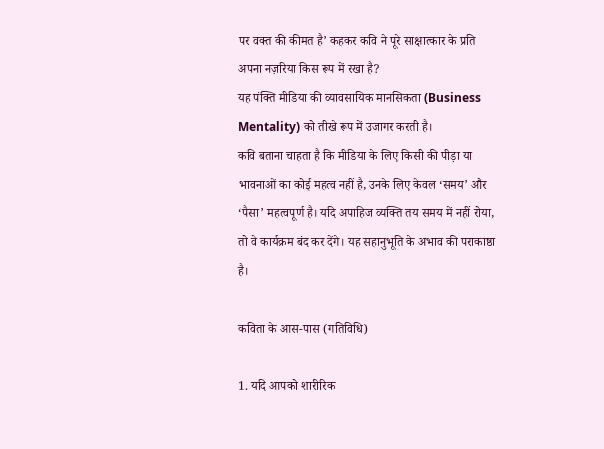पर वक्त की कीमत है’ कहकर कवि ने पूरे साक्षात्कार के प्रति अपना नज़रिया किस रूप में रखा है?
यह पंक्ति मीडिया की व्यावसायिक मानसिकता (Business Mentality) को तीखे रूप में उजागर करती है।
कवि बताना चाहता है कि मीडिया के लिए किसी की पीड़ा या भावनाओं का कोई महत्व नहीं है, उनके लिए केवल ‘समय’ और ‘पैसा’ महत्वपूर्ण है। यदि अपाहिज व्यक्ति तय समय में नहीं रोया, तो वे कार्यक्रम बंद कर देंगे। यह सहानुभूति के अभाव की पराकाष्ठा है।

कविता के आस-पास (गतिविधि)

1. यदि आपको शारीरिक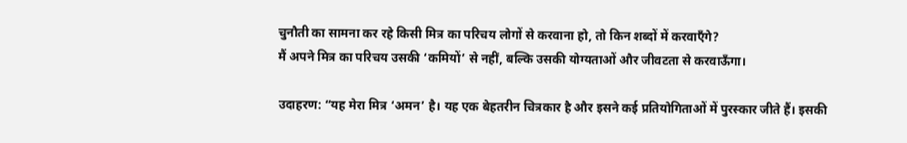चुनौती का सामना कर रहे किसी मित्र का परिचय लोगों से करवाना हो, तो किन शब्दों में करवाएँगे?
मैं अपने मित्र का परिचय उसकी ‘कमियों’ से नहीं, बल्कि उसकी योग्यताओं और जीवटता से करवाऊँगा।

उदाहरण: “यह मेरा मित्र ‘अमन’ है। यह एक बेहतरीन चित्रकार है और इसने कई प्रतियोगिताओं में पुरस्कार जीते हैं। इसकी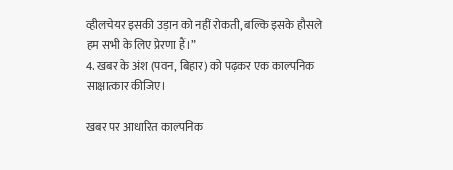व्हीलचेयर इसकी उड़ान को नहीं रोकती, बल्कि इसके हौसले हम सभी के लिए प्रेरणा हैं।”
4. खबर के अंश (पवन, बिहार) को पढ़कर एक काल्पनिक साक्षात्कार कीजिए।

खबर पर आधारित काल्पनिक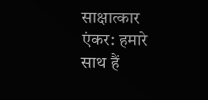साक्षात्कार
एंकर: हमारे साथ हैं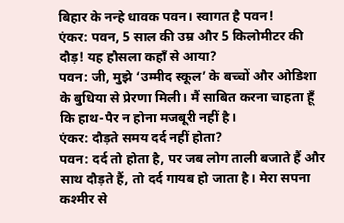बिहार के नन्हे धावक पवन। स्वागत है पवन!
एंकर: पवन, 5 साल की उम्र और 5 किलोमीटर की दौड़! यह हौसला कहाँ से आया?
पवन: जी, मुझे ‘उम्मीद स्कूल’ के बच्चों और ओडिशा के बुधिया से प्रेरणा मिली। मैं साबित करना चाहता हूँ कि हाथ-पैर न होना मजबूरी नहीं है।
एंकर: दौड़ते समय दर्द नहीं होता?
पवन: दर्द तो होता है, पर जब लोग ताली बजाते हैं और साथ दौड़ते हैं, तो दर्द गायब हो जाता है। मेरा सपना कश्मीर से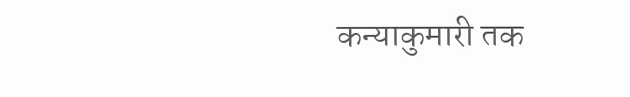कन्याकुमारी तक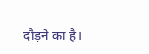दौड़ने का है।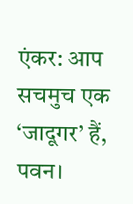एंकर: आप सचमुच एक ‘जादूगर’ हैं, पवन।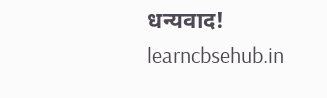धन्यवाद!
learncbsehub.in